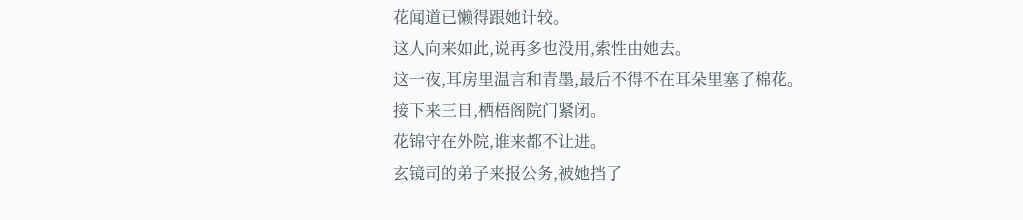花闻道已懒得跟她计较。
这人向来如此,说再多也没用,索性由她去。
这一夜,耳房里温言和青墨,最后不得不在耳朵里塞了棉花。
接下来三日,栖梧阁院门紧闭。
花锦守在外院,谁来都不让进。
玄镜司的弟子来报公务,被她挡了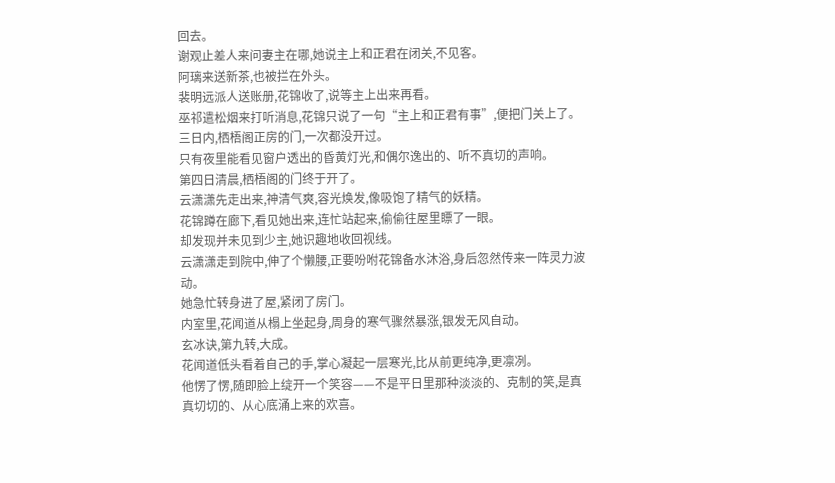回去。
谢观止差人来问妻主在哪,她说主上和正君在闭关,不见客。
阿璃来送新茶,也被拦在外头。
裴明远派人送账册,花锦收了,说等主上出来再看。
巫祁遣松烟来打听消息,花锦只说了一句“主上和正君有事”,便把门关上了。
三日内,栖梧阁正房的门,一次都没开过。
只有夜里能看见窗户透出的昏黄灯光,和偶尔逸出的、听不真切的声响。
第四日清晨,栖梧阁的门终于开了。
云潇潇先走出来,神清气爽,容光焕发,像吸饱了精气的妖精。
花锦蹲在廊下,看见她出来,连忙站起来,偷偷往屋里瞟了一眼。
却发现并未见到少主,她识趣地收回视线。
云潇潇走到院中,伸了个懒腰,正要吩咐花锦备水沐浴,身后忽然传来一阵灵力波动。
她急忙转身进了屋,紧闭了房门。
内室里,花闻道从榻上坐起身,周身的寒气骤然暴涨,银发无风自动。
玄冰诀,第九转,大成。
花闻道低头看着自己的手,掌心凝起一层寒光,比从前更纯净,更凛冽。
他愣了愣,随即脸上绽开一个笑容——不是平日里那种淡淡的、克制的笑,是真真切切的、从心底涌上来的欢喜。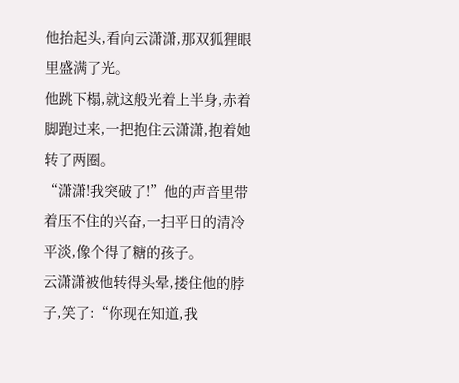他抬起头,看向云潇潇,那双狐狸眼里盛满了光。
他跳下榻,就这般光着上半身,赤着脚跑过来,一把抱住云潇潇,抱着她转了两圈。
“潇潇!我突破了!”他的声音里带着压不住的兴奋,一扫平日的清冷平淡,像个得了糖的孩子。
云潇潇被他转得头晕,搂住他的脖子,笑了:“你现在知道,我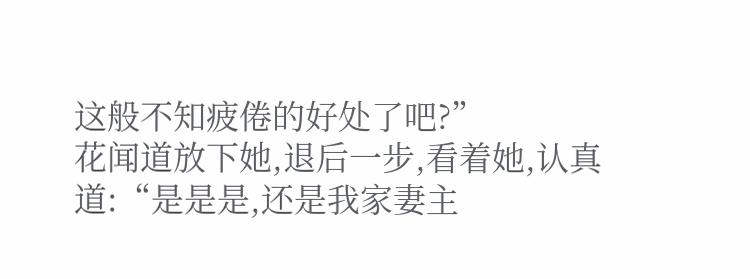这般不知疲倦的好处了吧?”
花闻道放下她,退后一步,看着她,认真道:“是是是,还是我家妻主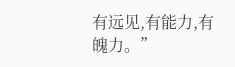有远见,有能力,有魄力。”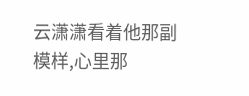云潇潇看着他那副模样,心里那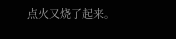点火又烧了起来。